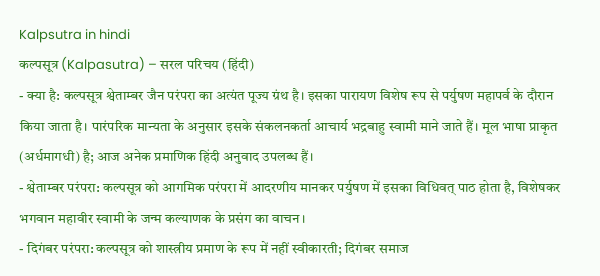Kalpsutra in hindi
कल्पसूत्र (Kalpasutra) – सरल परिचय (हिंदी)
- क्या है: कल्पसूत्र श्वेताम्बर जैन परंपरा का अत्यंत पूज्य ग्रंथ है। इसका पारायण विशेष रूप से पर्युषण महापर्व के दौरान किया जाता है। पारंपरिक मान्यता के अनुसार इसके संकलनकर्ता आचार्य भद्रबाहु स्वामी माने जाते हैं। मूल भाषा प्राकृत (अर्धमागधी) है; आज अनेक प्रमाणिक हिंदी अनुवाद उपलब्ध हैं।
- श्वेताम्बर परंपरा: कल्पसूत्र को आगमिक परंपरा में आदरणीय मानकर पर्युषण में इसका विधिवत् पाठ होता है, विशेषकर भगवान महावीर स्वामी के जन्म कल्याणक के प्रसंग का वाचन।
- दिगंबर परंपरा: कल्पसूत्र को शास्त्रीय प्रमाण के रूप में नहीं स्वीकारती; दिगंबर समाज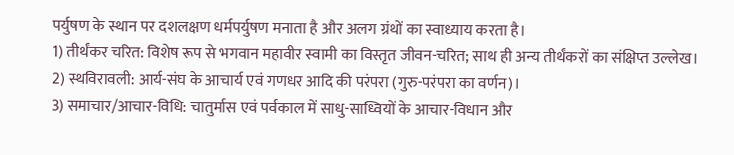पर्युषण के स्थान पर दशलक्षण धर्मपर्युषण मनाता है और अलग ग्रंथों का स्वाध्याय करता है।
1) तीर्थंकर चरित: विशेष रूप से भगवान महावीर स्वामी का विस्तृत जीवन-चरित; साथ ही अन्य तीर्थंकरों का संक्षिप्त उल्लेख।
2) स्थविरावली: आर्य-संघ के आचार्य एवं गणधर आदि की परंपरा (गुरु-परंपरा का वर्णन)।
3) समाचार/आचार-विधि: चातुर्मास एवं पर्वकाल में साधु-साध्वियों के आचार-विधान और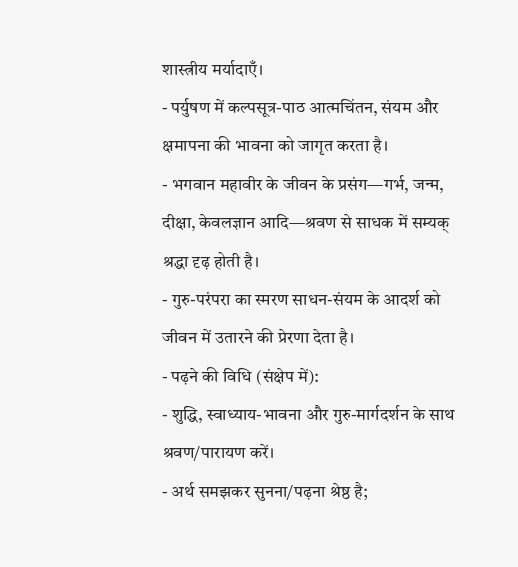शास्त्रीय मर्यादाएँ।
- पर्युषण में कल्पसूत्र-पाठ आत्मचिंतन, संयम और क्षमापना की भावना को जागृत करता है।
- भगवान महावीर के जीवन के प्रसंग—गर्भ, जन्म, दीक्षा, केवलज्ञान आदि—श्रवण से साधक में सम्यक् श्रद्धा दृढ़ होती है।
- गुरु-परंपरा का स्मरण साधन-संयम के आदर्श को जीवन में उतारने की प्रेरणा देता है।
- पढ़ने की विधि (संक्षेप में):
- शुद्धि, स्वाध्याय-भावना और गुरु-मार्गदर्शन के साथ श्रवण/पारायण करें।
- अर्थ समझकर सुनना/पढ़ना श्रेष्ठ है;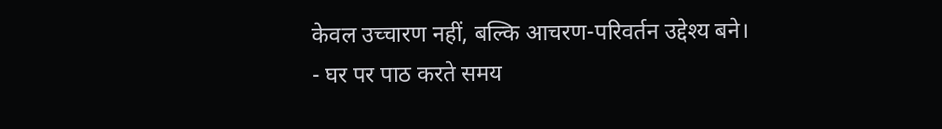केवल उच्चारण नहीं, बल्कि आचरण-परिवर्तन उद्देश्य बने।
- घर पर पाठ करते समय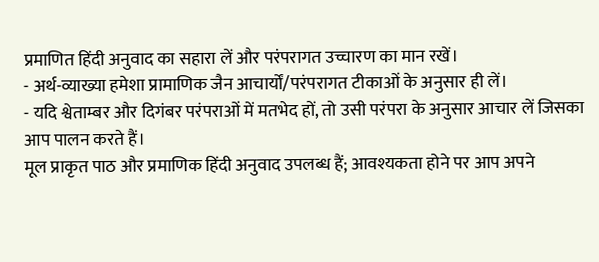प्रमाणित हिंदी अनुवाद का सहारा लें और परंपरागत उच्चारण का मान रखें।
- अर्थ-व्याख्या हमेशा प्रामाणिक जैन आचार्यों/परंपरागत टीकाओं के अनुसार ही लें।
- यदि श्वेताम्बर और दिगंबर परंपराओं में मतभेद हों, तो उसी परंपरा के अनुसार आचार लें जिसका आप पालन करते हैं।
मूल प्राकृत पाठ और प्रमाणिक हिंदी अनुवाद उपलब्ध हैं; आवश्यकता होने पर आप अपने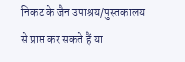निकट के जैन उपाश्रय/पुस्तकालय से प्राप्त कर सकते हैं या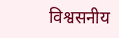विश्वसनीय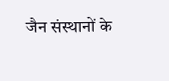जैन संस्थानों के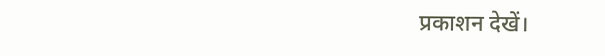प्रकाशन देखें।